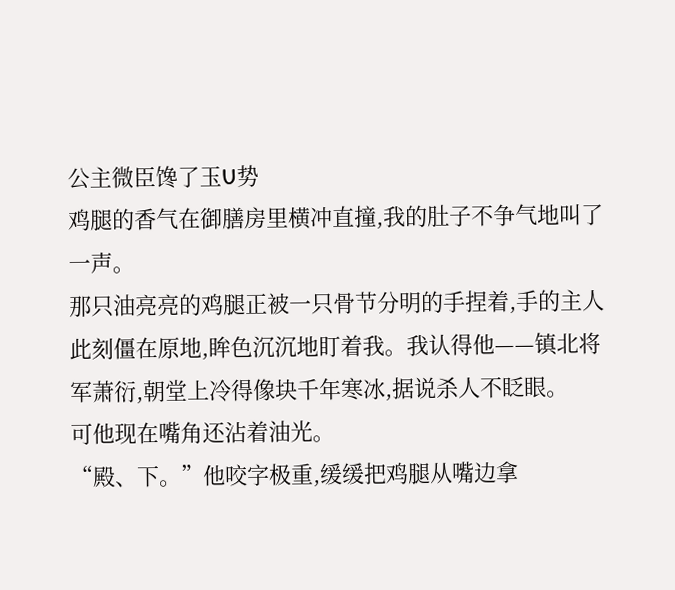公主微臣馋了玉U势
鸡腿的香气在御膳房里横冲直撞,我的肚子不争气地叫了一声。
那只油亮亮的鸡腿正被一只骨节分明的手捏着,手的主人此刻僵在原地,眸色沉沉地盯着我。我认得他——镇北将军萧衍,朝堂上冷得像块千年寒冰,据说杀人不眨眼。
可他现在嘴角还沾着油光。
“殿、下。”他咬字极重,缓缓把鸡腿从嘴边拿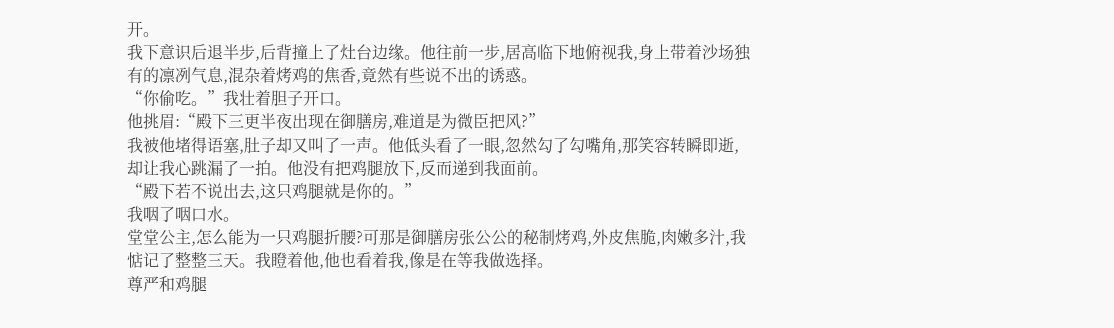开。
我下意识后退半步,后背撞上了灶台边缘。他往前一步,居高临下地俯视我,身上带着沙场独有的凛冽气息,混杂着烤鸡的焦香,竟然有些说不出的诱惑。
“你偷吃。”我壮着胆子开口。
他挑眉:“殿下三更半夜出现在御膳房,难道是为微臣把风?”
我被他堵得语塞,肚子却又叫了一声。他低头看了一眼,忽然勾了勾嘴角,那笑容转瞬即逝,却让我心跳漏了一拍。他没有把鸡腿放下,反而递到我面前。
“殿下若不说出去,这只鸡腿就是你的。”
我咽了咽口水。
堂堂公主,怎么能为一只鸡腿折腰?可那是御膳房张公公的秘制烤鸡,外皮焦脆,肉嫩多汁,我惦记了整整三天。我瞪着他,他也看着我,像是在等我做选择。
尊严和鸡腿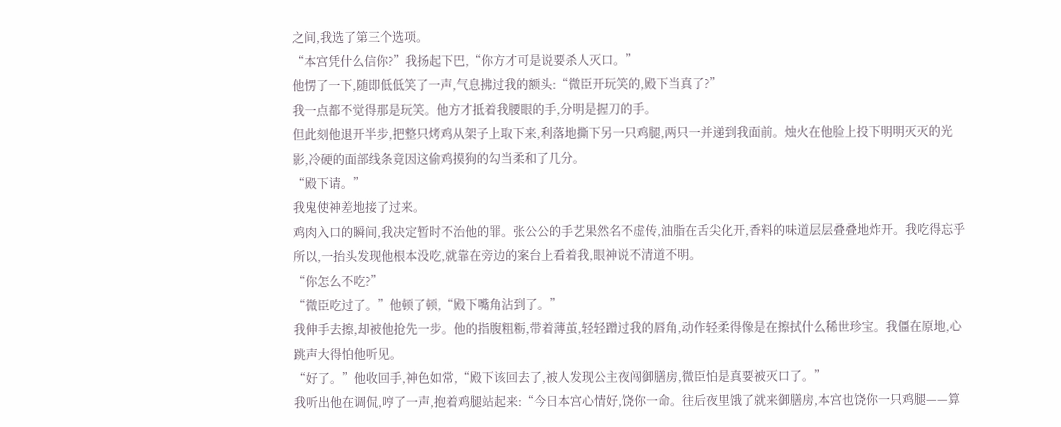之间,我选了第三个选项。
“本宫凭什么信你?”我扬起下巴,“你方才可是说要杀人灭口。”
他愣了一下,随即低低笑了一声,气息拂过我的额头:“微臣开玩笑的,殿下当真了?”
我一点都不觉得那是玩笑。他方才抵着我腰眼的手,分明是握刀的手。
但此刻他退开半步,把整只烤鸡从架子上取下来,利落地撕下另一只鸡腿,两只一并递到我面前。烛火在他脸上投下明明灭灭的光影,冷硬的面部线条竟因这偷鸡摸狗的勾当柔和了几分。
“殿下请。”
我鬼使神差地接了过来。
鸡肉入口的瞬间,我决定暂时不治他的罪。张公公的手艺果然名不虚传,油脂在舌尖化开,香料的味道层层叠叠地炸开。我吃得忘乎所以,一抬头发现他根本没吃,就靠在旁边的案台上看着我,眼神说不清道不明。
“你怎么不吃?”
“微臣吃过了。”他顿了顿,“殿下嘴角沾到了。”
我伸手去擦,却被他抢先一步。他的指腹粗粝,带着薄茧,轻轻蹭过我的唇角,动作轻柔得像是在擦拭什么稀世珍宝。我僵在原地,心跳声大得怕他听见。
“好了。”他收回手,神色如常,“殿下该回去了,被人发现公主夜闯御膳房,微臣怕是真要被灭口了。”
我听出他在调侃,哼了一声,抱着鸡腿站起来:“今日本宫心情好,饶你一命。往后夜里饿了就来御膳房,本宫也饶你一只鸡腿——算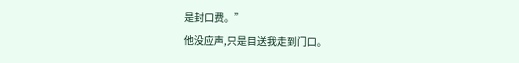是封口费。”
他没应声,只是目送我走到门口。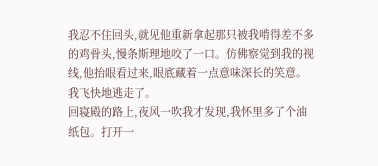我忍不住回头,就见他重新拿起那只被我啃得差不多的鸡骨头,慢条斯理地咬了一口。仿佛察觉到我的视线,他抬眼看过来,眼底藏着一点意味深长的笑意。
我飞快地逃走了。
回寝殿的路上,夜风一吹我才发现,我怀里多了个油纸包。打开一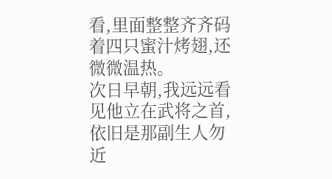看,里面整整齐齐码着四只蜜汁烤翅,还微微温热。
次日早朝,我远远看见他立在武将之首,依旧是那副生人勿近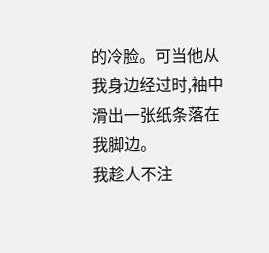的冷脸。可当他从我身边经过时,袖中滑出一张纸条落在我脚边。
我趁人不注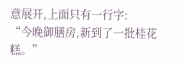意展开,上面只有一行字:
“今晚御膳房,新到了一批桂花糕。”